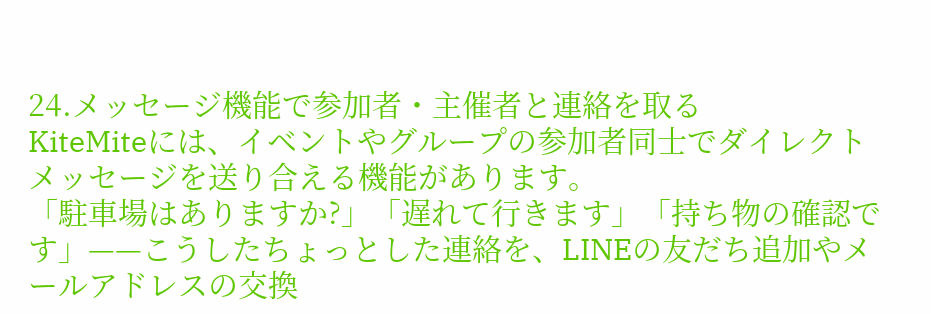24.メッセージ機能で参加者・主催者と連絡を取る
KiteMiteには、イベントやグループの参加者同士でダイレクトメッセージを送り合える機能があります。
「駐車場はありますか?」「遅れて行きます」「持ち物の確認です」——こうしたちょっとした連絡を、LINEの友だち追加やメールアドレスの交換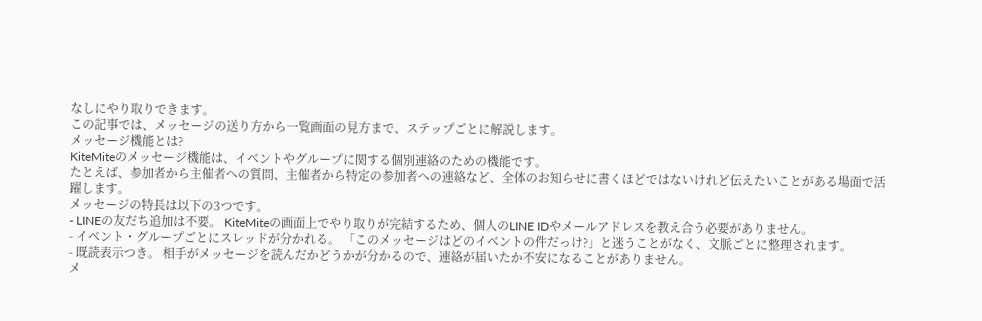なしにやり取りできます。
この記事では、メッセージの送り方から一覧画面の見方まで、ステップごとに解説します。
メッセージ機能とは?
KiteMiteのメッセージ機能は、イベントやグループに関する個別連絡のための機能です。
たとえば、参加者から主催者への質問、主催者から特定の参加者への連絡など、全体のお知らせに書くほどではないけれど伝えたいことがある場面で活躍します。
メッセージの特長は以下の3つです。
- LINEの友だち追加は不要。 KiteMiteの画面上でやり取りが完結するため、個人のLINE IDやメールアドレスを教え合う必要がありません。
- イベント・グループごとにスレッドが分かれる。 「このメッセージはどのイベントの件だっけ?」と迷うことがなく、文脈ごとに整理されます。
- 既読表示つき。 相手がメッセージを読んだかどうかが分かるので、連絡が届いたか不安になることがありません。
メ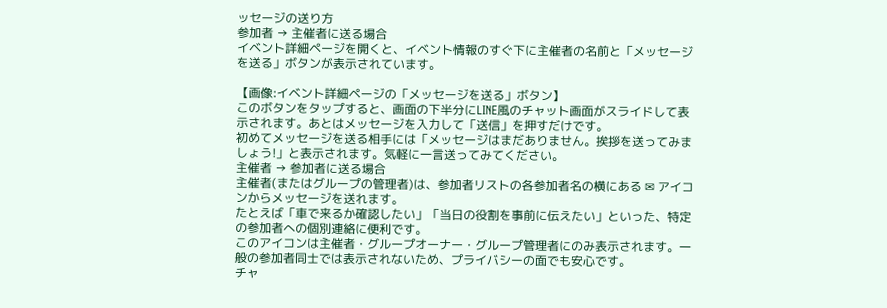ッセージの送り方
参加者 → 主催者に送る場合
イベント詳細ページを開くと、イベント情報のすぐ下に主催者の名前と「メッセージを送る」ボタンが表示されています。

【画像:イベント詳細ページの「メッセージを送る」ボタン】
このボタンをタップすると、画面の下半分にLINE風のチャット画面がスライドして表示されます。あとはメッセージを入力して「送信」を押すだけです。
初めてメッセージを送る相手には「メッセージはまだありません。挨拶を送ってみましょう!」と表示されます。気軽に一言送ってみてください。
主催者 → 参加者に送る場合
主催者(またはグループの管理者)は、参加者リストの各参加者名の横にある ✉ アイコンからメッセージを送れます。
たとえば「車で来るか確認したい」「当日の役割を事前に伝えたい」といった、特定の参加者への個別連絡に便利です。
このアイコンは主催者・グループオーナー・グループ管理者にのみ表示されます。一般の参加者同士では表示されないため、プライバシーの面でも安心です。
チャ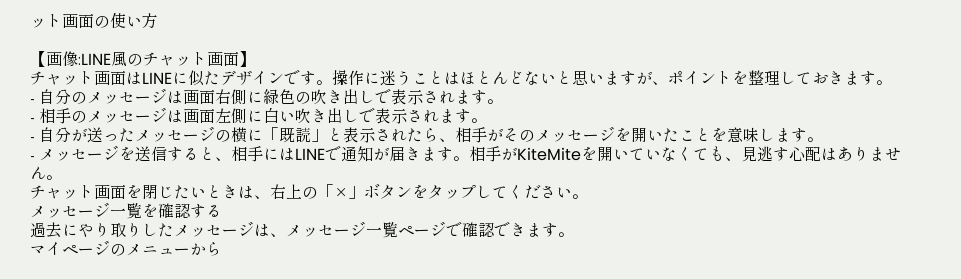ット画面の使い方

【画像:LINE風のチャット画面】
チャット画面はLINEに似たデザインです。操作に迷うことはほとんどないと思いますが、ポイントを整理しておきます。
- 自分のメッセージは画面右側に緑色の吹き出しで表示されます。
- 相手のメッセージは画面左側に白い吹き出しで表示されます。
- 自分が送ったメッセージの横に「既読」と表示されたら、相手がそのメッセージを開いたことを意味します。
- メッセージを送信すると、相手にはLINEで通知が届きます。相手がKiteMiteを開いていなくても、見逃す心配はありません。
チャット画面を閉じたいときは、右上の「×」ボタンをタップしてください。
メッセージ一覧を確認する
過去にやり取りしたメッセージは、メッセージ一覧ページで確認できます。
マイページのメニューから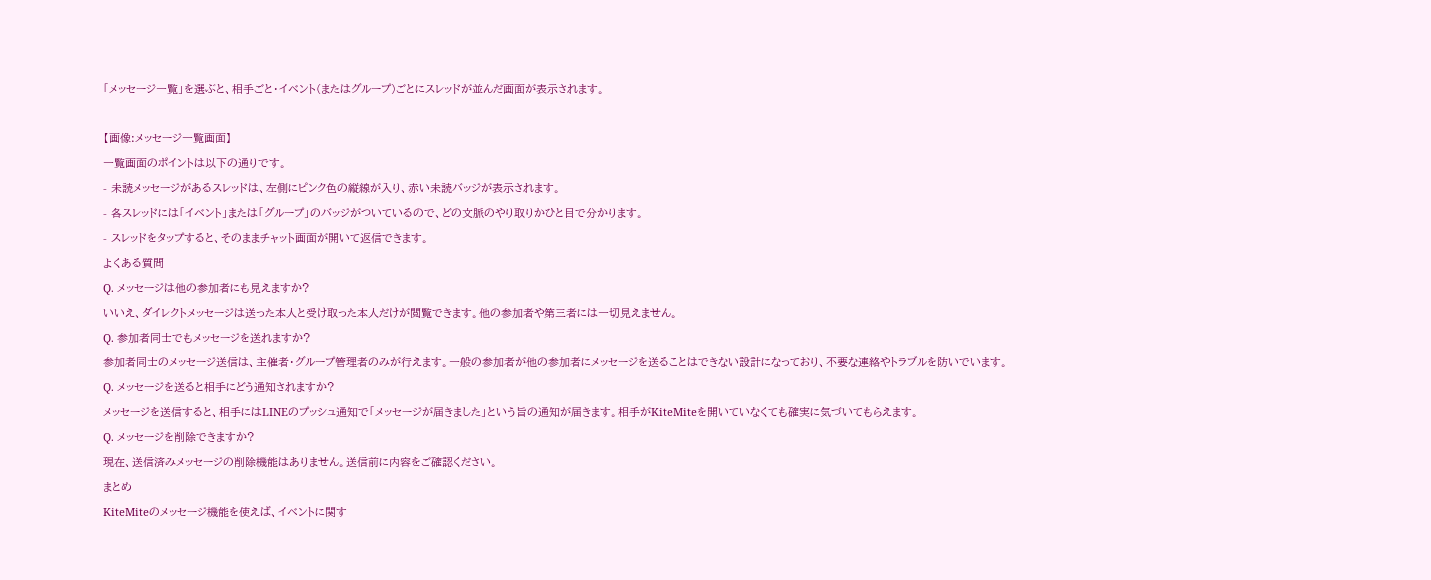「メッセージ一覧」を選ぶと、相手ごと・イベント(またはグループ)ごとにスレッドが並んだ画面が表示されます。

【画像:メッセージ一覧画面】
一覧画面のポイントは以下の通りです。
- 未読メッセージがあるスレッドは、左側にピンク色の縦線が入り、赤い未読バッジが表示されます。
- 各スレッドには「イベント」または「グループ」のバッジがついているので、どの文脈のやり取りかひと目で分かります。
- スレッドをタップすると、そのままチャット画面が開いて返信できます。
よくある質問
Q. メッセージは他の参加者にも見えますか?
いいえ、ダイレクトメッセージは送った本人と受け取った本人だけが閲覧できます。他の参加者や第三者には一切見えません。
Q. 参加者同士でもメッセージを送れますか?
参加者同士のメッセージ送信は、主催者・グループ管理者のみが行えます。一般の参加者が他の参加者にメッセージを送ることはできない設計になっており、不要な連絡やトラブルを防いでいます。
Q. メッセージを送ると相手にどう通知されますか?
メッセージを送信すると、相手にはLINEのプッシュ通知で「メッセージが届きました」という旨の通知が届きます。相手がKiteMiteを開いていなくても確実に気づいてもらえます。
Q. メッセージを削除できますか?
現在、送信済みメッセージの削除機能はありません。送信前に内容をご確認ください。
まとめ
KiteMiteのメッセージ機能を使えば、イベントに関す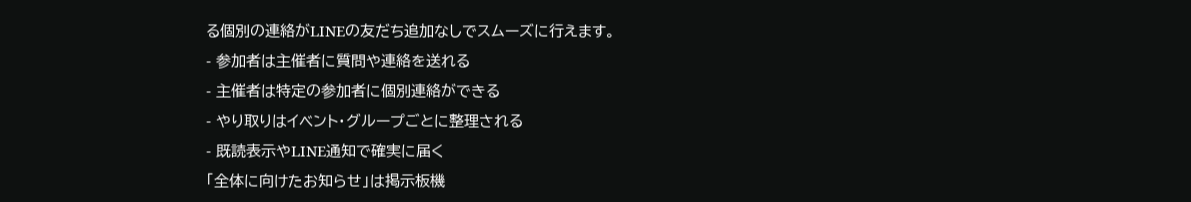る個別の連絡がLINEの友だち追加なしでスムーズに行えます。
- 参加者は主催者に質問や連絡を送れる
- 主催者は特定の参加者に個別連絡ができる
- やり取りはイベント・グループごとに整理される
- 既読表示やLINE通知で確実に届く
「全体に向けたお知らせ」は掲示板機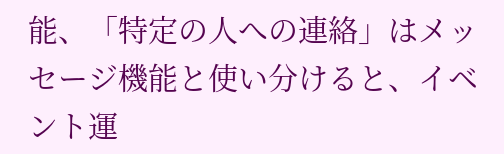能、「特定の人への連絡」はメッセージ機能と使い分けると、イベント運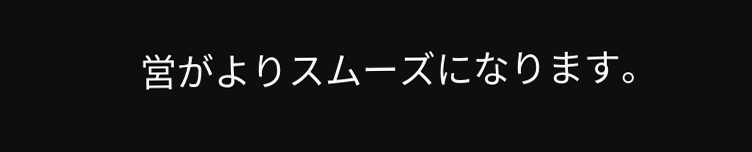営がよりスムーズになります。